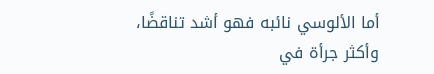أما الألوسي نائبه فهو أشد تناقضًا، وأكثر جرأة في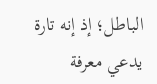الباطل؛ إذ إنه تارة يدعي معرفة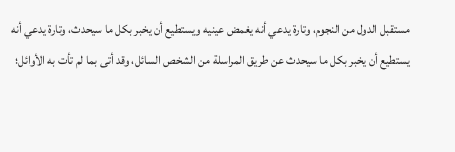مستقبل الدول من النجوم، وتارة يدعي أنه يغمض عينيه ويستطيع أن يخبر بكل ما سيحدث، وتارة يدعي أنه يستطيع أن يخبر بكل ما سيحدث عن طريق المراسلة من الشخص السائل، وقد أتى بما لم تأت به الأوائل؛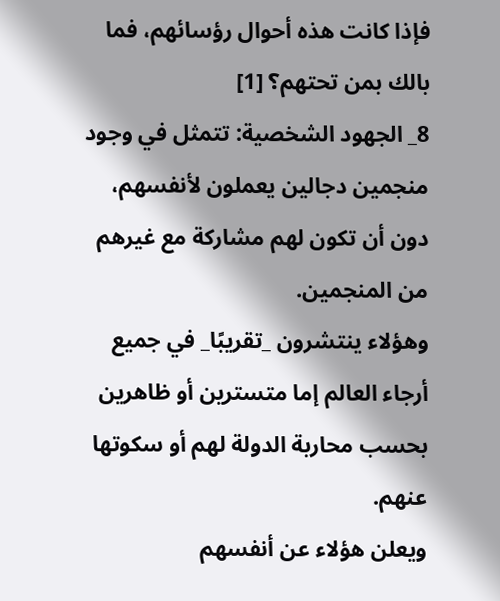فإذا كانت هذه أحوال رؤسائهم، فما بالك بمن تحتهم؟ [1]
8_ الجهود الشخصية: تتمثل في وجود منجمين دجالين يعملون لأنفسهم، دون أن تكون لهم مشاركة مع غيرهم من المنجمين.
وهؤلاء ينتشرون _تقريبًا_ في جميع أرجاء العالم إما متسترين أو ظاهرين بحسب محاربة الدولة لهم أو سكوتها عنهم.
ويعلن هؤلاء عن أنفسهم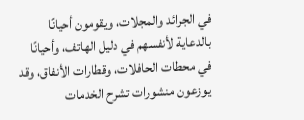في الجرائد والمجلات، ويقومون أحيانًا بالدعاية لأنفسهم في دليل الهاتف، وأحيانًا في محطات الحافلات، وقطارات الأنفاق، وقد يوزعون منشورات تشرح الخدمات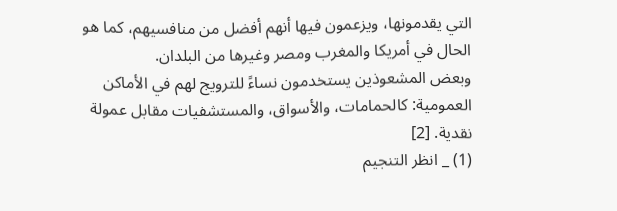التي يقدمونها، ويزعمون فيها أنهم أفضل من منافسيهم، كما هو الحال في أمريكا والمغرب ومصر وغيرها من البلدان.
وبعض المشعوذين يستخدمون نساءً للترويج لهم في الأماكن العمومية: كالحمامات، والأسواق، والمستشفيات مقابل عمولة نقدية. [2]
(1) _ انظر التنجيم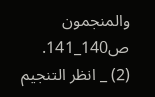والمنجمون ص140_141.
(2) _ انظر التنجيم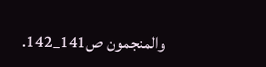والمنجمون ص141_142.